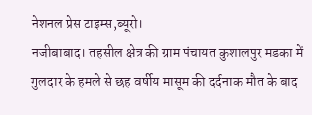नेशनल प्रेस टाइम्स,ब्यूरो।
नजीबाबाद। तहसील क्षेत्र की ग्राम पंचायत कुशालपुर मडका में गुलदार के हमले से छह वर्षीय मासूम की दर्दनाक मौत के बाद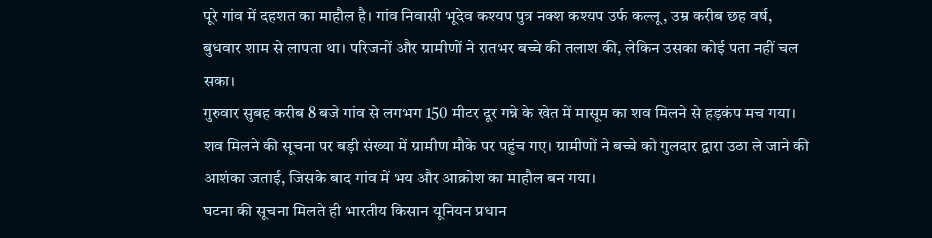पूरे गांव में दहशत का माहौल है। गांव निवासी भूदेव कश्यप पुत्र नक्श कश्यप उर्फ कल्लू, उम्र करीब छह वर्ष, बुधवार शाम से लापता था। परिजनों और ग्रामीणों ने रातभर बच्चे की तलाश की, लेकिन उसका कोई पता नहीं चल सका।
गुरुवार सुबह करीब 8 बजे गांव से लगभग 150 मीटर दूर गन्ने के खेत में मासूम का शव मिलने से हड़कंप मच गया। शव मिलने की सूचना पर बड़ी संख्या में ग्रामीण मौके पर पहुंच गए। ग्रामीणों ने बच्चे को गुलदार द्वारा उठा ले जाने की आशंका जताई, जिसके बाद गांव में भय और आक्रोश का माहौल बन गया।
घटना की सूचना मिलते ही भारतीय किसान यूनियन प्रधान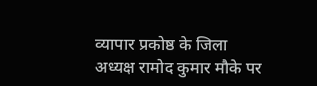व्यापार प्रकोष्ठ के जिला अध्यक्ष रामोद कुमार मौके पर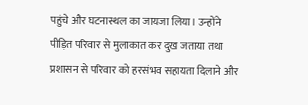पहुंचे और घटनास्थल का जायजा लिया। उन्होंने पीड़ित परिवार से मुलाकात कर दुख जताया तथा प्रशासन से परिवार को हरसंभव सहायता दिलाने और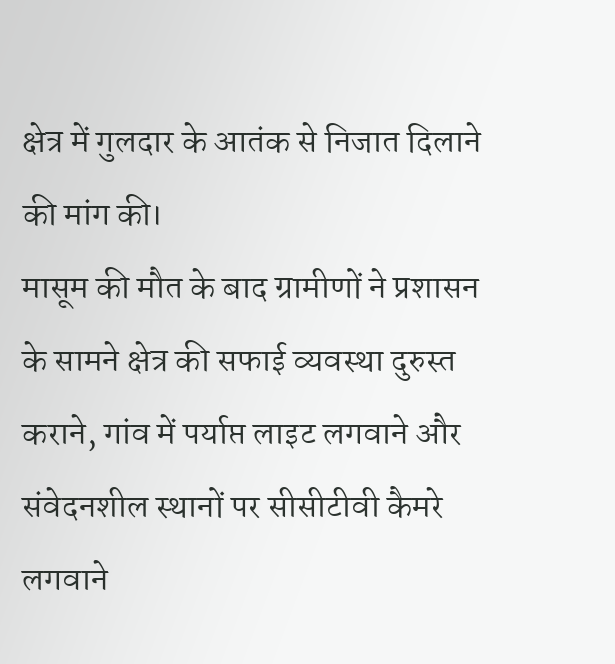क्षेत्र में गुलदार के आतंक से निजात दिलाने की मांग की।
मासूम की मौत के बाद ग्रामीणों ने प्रशासन के सामने क्षेत्र की सफाई व्यवस्था दुरुस्त कराने, गांव में पर्याप्त लाइट लगवाने और संवेदनशील स्थानों पर सीसीटीवी कैमरे लगवाने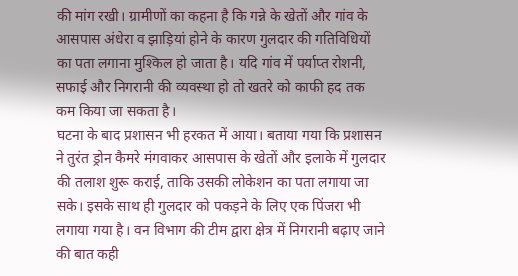की मांग रखी। ग्रामीणों का कहना है कि गन्ने के खेतों और गांव के आसपास अंधेरा व झाड़ियां होने के कारण गुलदार की गतिविधियों का पता लगाना मुश्किल हो जाता है। यदि गांव में पर्याप्त रोशनी, सफाई और निगरानी की व्यवस्था हो तो खतरे को काफी हद तक कम किया जा सकता है।
घटना के बाद प्रशासन भी हरकत में आया। बताया गया कि प्रशासन ने तुरंत ड्रोन कैमरे मंगवाकर आसपास के खेतों और इलाके में गुलदार की तलाश शुरू कराई, ताकि उसकी लोकेशन का पता लगाया जा सके। इसके साथ ही गुलदार को पकड़ने के लिए एक पिंजरा भी लगाया गया है। वन विभाग की टीम द्वारा क्षेत्र में निगरानी बढ़ाए जाने की बात कही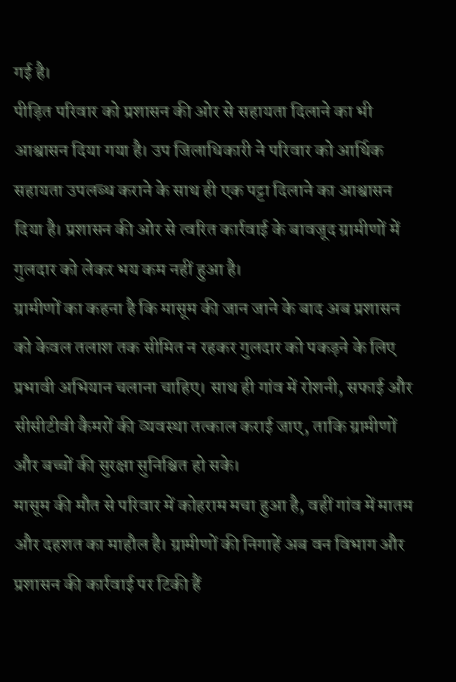गई है।
पीड़ित परिवार को प्रशासन की ओर से सहायता दिलाने का भी आश्वासन दिया गया है। उप जिलाधिकारी ने परिवार को आर्थिक सहायता उपलब्ध कराने के साथ ही एक पट्टा दिलाने का आश्वासन दिया है। प्रशासन की ओर से त्वरित कार्रवाई के बावजूद ग्रामीणों में गुलदार को लेकर भय कम नहीं हुआ है।
ग्रामीणों का कहना है कि मासूम की जान जाने के बाद अब प्रशासन को केवल तलाश तक सीमित न रहकर गुलदार को पकड़ने के लिए प्रभावी अभियान चलाना चाहिए। साथ ही गांव में रोशनी, सफाई और सीसीटीवी कैमरों की व्यवस्था तत्काल कराई जाए, ताकि ग्रामीणों और बच्चों की सुरक्षा सुनिश्चित हो सके।
मासूम की मौत से परिवार में कोहराम मचा हुआ है, वहीं गांव में मातम और दहशत का माहौल है। ग्रामीणों की निगाहें अब वन विभाग और प्रशासन की कार्रवाई पर टिकी हैं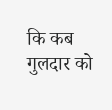कि कब गुलदार को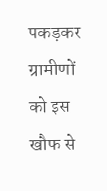पकड़कर ग्रामीणों को इस खौफ से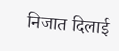निजात दिलाई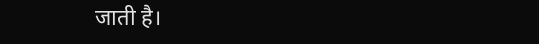जाती है।